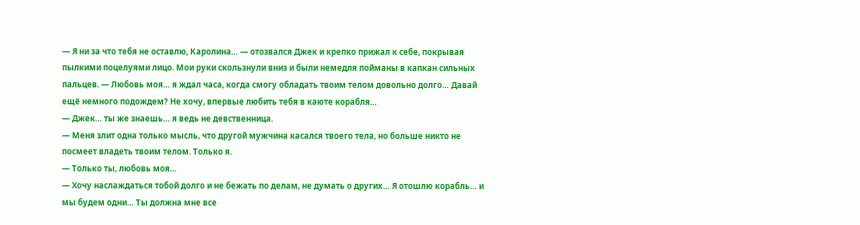— Я ни за что тебя не оставлю, Каролина… — отозвался Джек и крепко прижал к себе, покрывая пылкими поцелуями лицо. Мои руки скользнули вниз и были немедля пойманы в капкан сильных пальцев. — Любовь моя… я ждал часа, когда смогу обладать твоим телом довольно долго… Давай ещё немного подождем? Не хочу, впервые любить тебя в каюте корабля…
— Джек… ты же знаешь… я ведь не девственница.
— Меня злит одна только мысль, что другой мужчина касался твоего тела, но больше никто не посмеет владеть твоим телом. Только я.
— Только ты, любовь моя…
— Хочу наслаждаться тобой долго и не бежать по делам, не думать о других… Я отошлю корабль… и мы будем одни… Ты должна мне все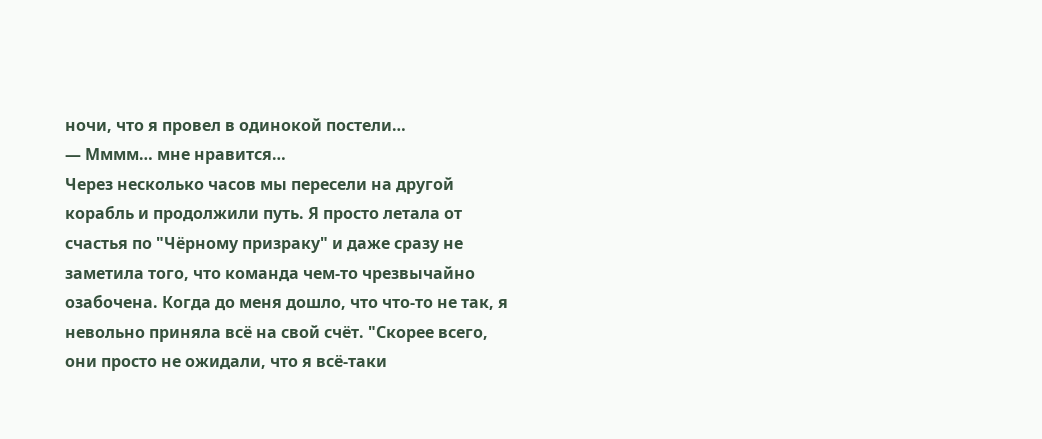ночи, что я провел в одинокой постели…
— Мммм… мне нравится…
Через несколько часов мы пересели на другой корабль и продолжили путь. Я просто летала от счастья по "Чёрному призраку" и даже сразу не заметила того, что команда чем-то чрезвычайно озабочена. Когда до меня дошло, что что-то не так, я невольно приняла всё на свой счёт. "Скорее всего, они просто не ожидали, что я всё-таки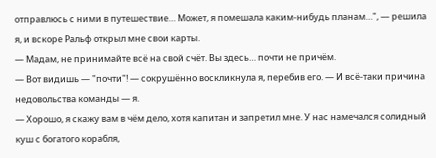отправлюсь с ними в путешествие… Может, я помешала каким-нибудь планам…", — решила я, и вскоре Ральф открыл мне свои карты.
— Мадам, не принимайте всё на свой счёт. Вы здесь… почти не причём.
— Вот видишь — "почти"! — сокрушённо воскликнула я, перебив его. — И всё-таки причина недовольства команды — я.
— Хорошо, я скажу вам в чём дело, хотя капитан и запретил мне. У нас намечался солидный куш с богатого корабля,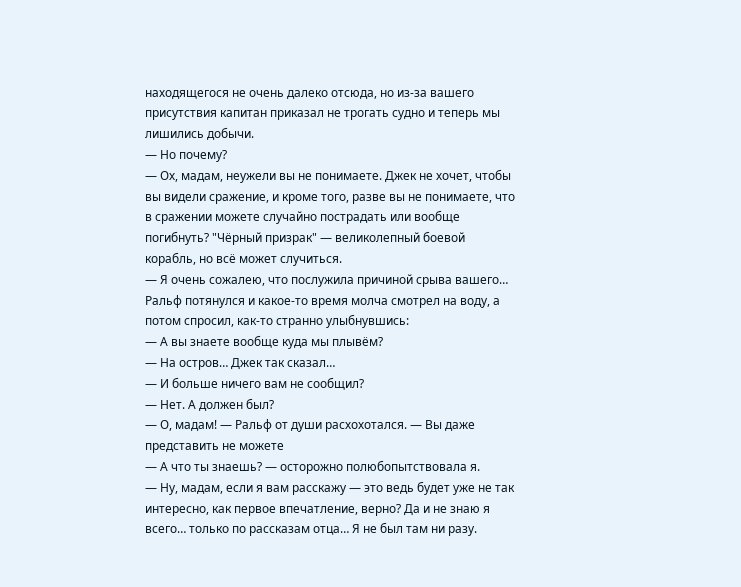находящегося не очень далеко отсюда, но из-за вашего присутствия капитан приказал не трогать судно и теперь мы лишились добычи.
— Но почему?
— Ох, мадам, неужели вы не понимаете. Джек не хочет, чтобы вы видели сражение, и кроме того, разве вы не понимаете, что в сражении можете случайно пострадать или вообще погибнуть? "Чёрный призрак" — великолепный боевой корабль, но всё может случиться.
— Я очень сожалею, что послужила причиной срыва вашего…
Ральф потянулся и какое-то время молча смотрел на воду, а потом спросил, как-то странно улыбнувшись:
— А вы знаете вообще куда мы плывём?
— На остров… Джек так сказал…
— И больше ничего вам не сообщил?
— Нет. А должен был?
— О, мадам! — Ральф от души расхохотался. — Вы даже представить не можете
— А что ты знаешь? — осторожно полюбопытствовала я.
— Ну, мадам, если я вам расскажу — это ведь будет уже не так интересно, как первое впечатление, верно? Да и не знаю я всего… только по рассказам отца… Я не был там ни разу.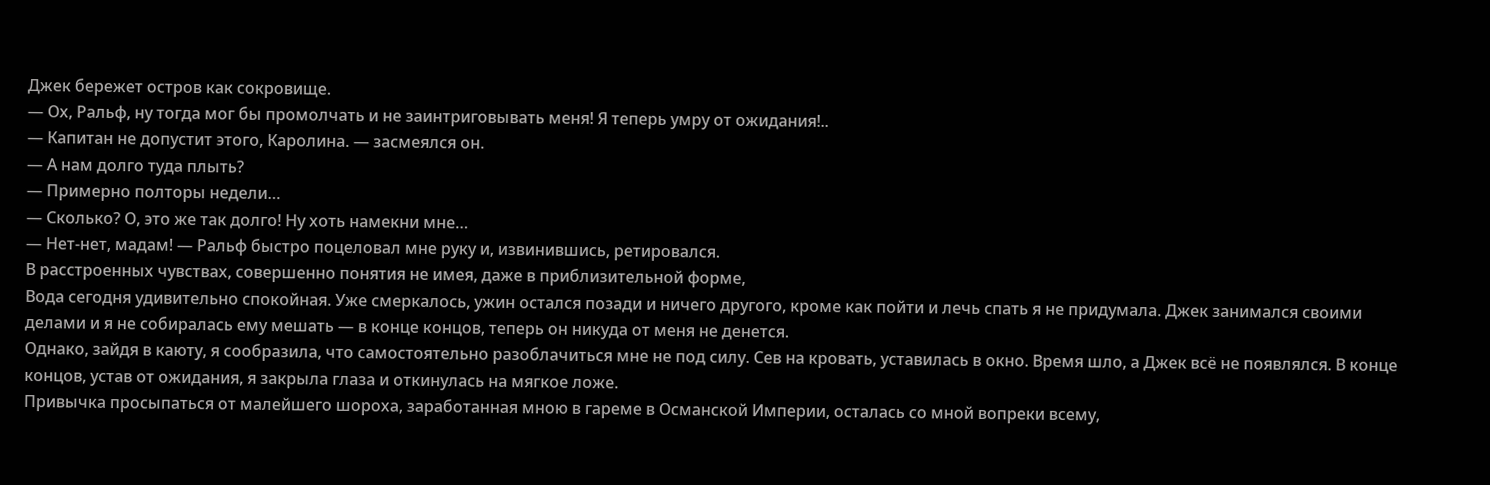Джек бережет остров как сокровище.
— Ох, Ральф, ну тогда мог бы промолчать и не заинтриговывать меня! Я теперь умру от ожидания!..
— Капитан не допустит этого, Каролина. — засмеялся он.
— А нам долго туда плыть?
— Примерно полторы недели…
— Сколько? О, это же так долго! Ну хоть намекни мне…
— Нет-нет, мадам! — Ральф быстро поцеловал мне руку и, извинившись, ретировался.
В расстроенных чувствах, совершенно понятия не имея, даже в приблизительной форме,
Вода сегодня удивительно спокойная. Уже смеркалось, ужин остался позади и ничего другого, кроме как пойти и лечь спать я не придумала. Джек занимался своими делами и я не собиралась ему мешать — в конце концов, теперь он никуда от меня не денется.
Однако, зайдя в каюту, я сообразила, что самостоятельно разоблачиться мне не под силу. Сев на кровать, уставилась в окно. Время шло, а Джек всё не появлялся. В конце концов, устав от ожидания, я закрыла глаза и откинулась на мягкое ложе.
Привычка просыпаться от малейшего шороха, заработанная мною в гареме в Османской Империи, осталась со мной вопреки всему,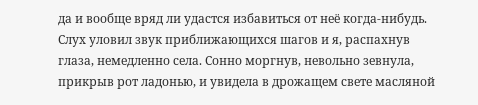да и вообще вряд ли удастся избавиться от неё когда-нибудь. Слух уловил звук приближающихся шагов и я, распахнув глаза, немедленно села. Сонно моргнув, невольно зевнула, прикрыв рот ладонью, и увидела в дрожащем свете масляной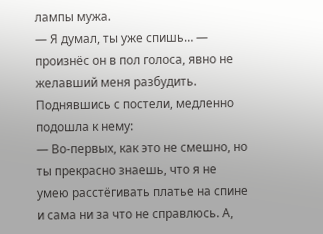лампы мужа.
— Я думал, ты уже спишь… — произнёс он в пол голоса, явно не желавший меня разбудить.
Поднявшись с постели, медленно подошла к нему:
— Во-первых, как это не смешно, но ты прекрасно знаешь, что я не умею расстёгивать платье на спине и сама ни за что не справлюсь. А,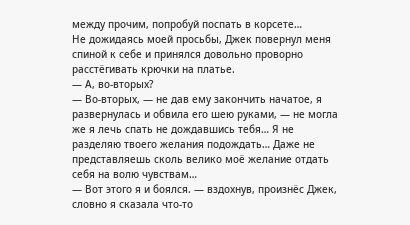между прочим, попробуй поспать в корсете…
Не дожидаясь моей просьбы, Джек повернул меня спиной к себе и принялся довольно проворно расстёгивать крючки на платье.
— А, во-вторых?
— Во-вторых, — не дав ему закончить начатое, я развернулась и обвила его шею руками, — не могла же я лечь спать не дождавшись тебя… Я не разделяю твоего желания подождать… Даже не представляешь сколь велико моё желание отдать себя на волю чувствам…
— Вот этого я и боялся. — вздохнув, произнёс Джек, словно я сказала что-то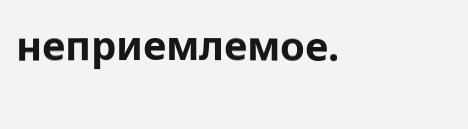неприемлемое.